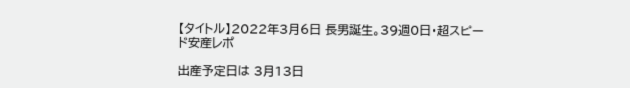【タイトル】2022年3月6日 長男誕生。39週0日・超スピード安産レポ

出産予定日は 3月13日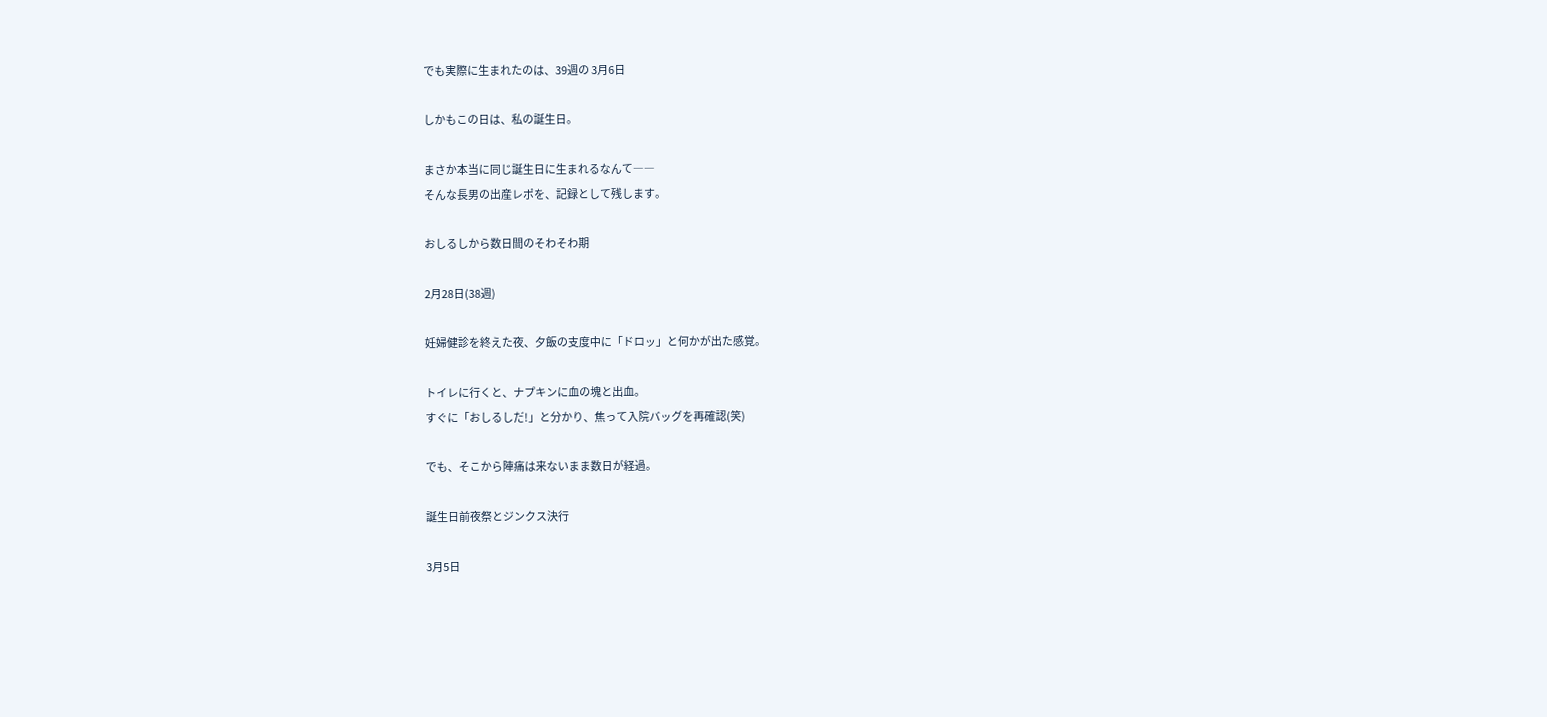でも実際に生まれたのは、39週の 3月6日

しかもこの日は、私の誕生日。

まさか本当に同じ誕生日に生まれるなんて――
そんな長男の出産レポを、記録として残します。

おしるしから数日間のそわそわ期

2月28日(38週)

妊婦健診を終えた夜、夕飯の支度中に「ドロッ」と何かが出た感覚。

トイレに行くと、ナプキンに血の塊と出血。
すぐに「おしるしだ!」と分かり、焦って入院バッグを再確認(笑)

でも、そこから陣痛は来ないまま数日が経過。

誕生日前夜祭とジンクス決行

3月5日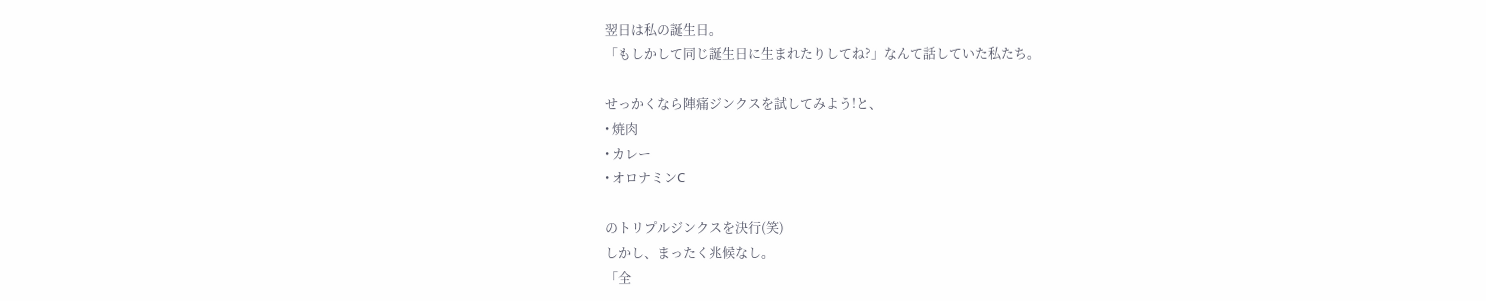翌日は私の誕生日。
「もしかして同じ誕生日に生まれたりしてね?」なんて話していた私たち。

せっかくなら陣痛ジンクスを試してみよう!と、
• 焼肉
• カレー
• オロナミンC

のトリプルジンクスを決行(笑)
しかし、まったく兆候なし。
「全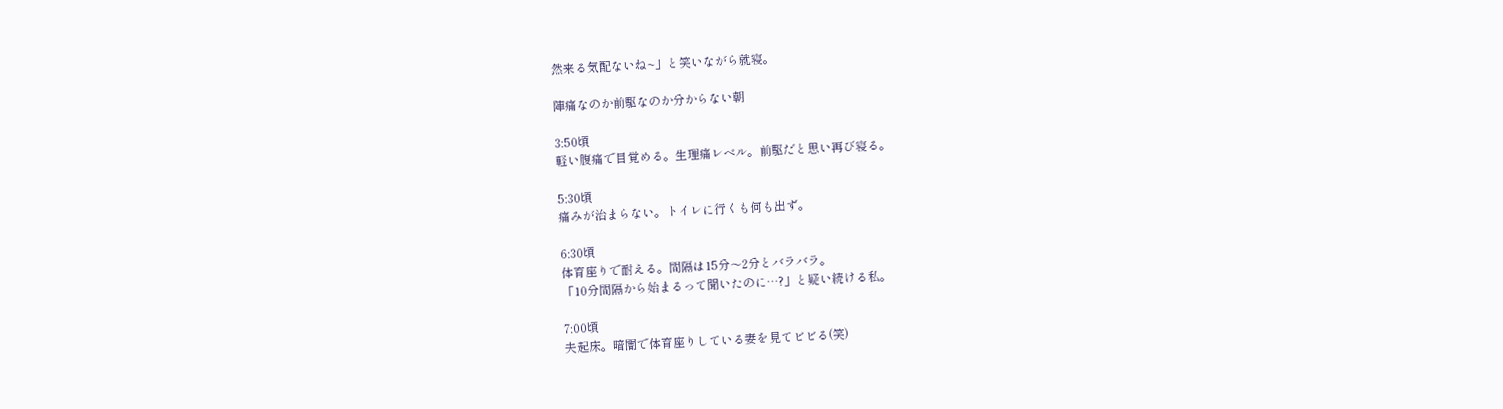然来る気配ないね~」と笑いながら就寝。

陣痛なのか前駆なのか分からない朝

3:50頃
軽い腹痛で目覚める。生理痛レベル。前駆だと思い再び寝る。

5:30頃
痛みが治まらない。トイレに行くも何も出ず。

6:30頃
体育座りで耐える。間隔は15分〜2分とバラバラ。
「10分間隔から始まるって聞いたのに…?」と疑い続ける私。

7:00頃
夫起床。暗闇で体育座りしている妻を見てビビる(笑)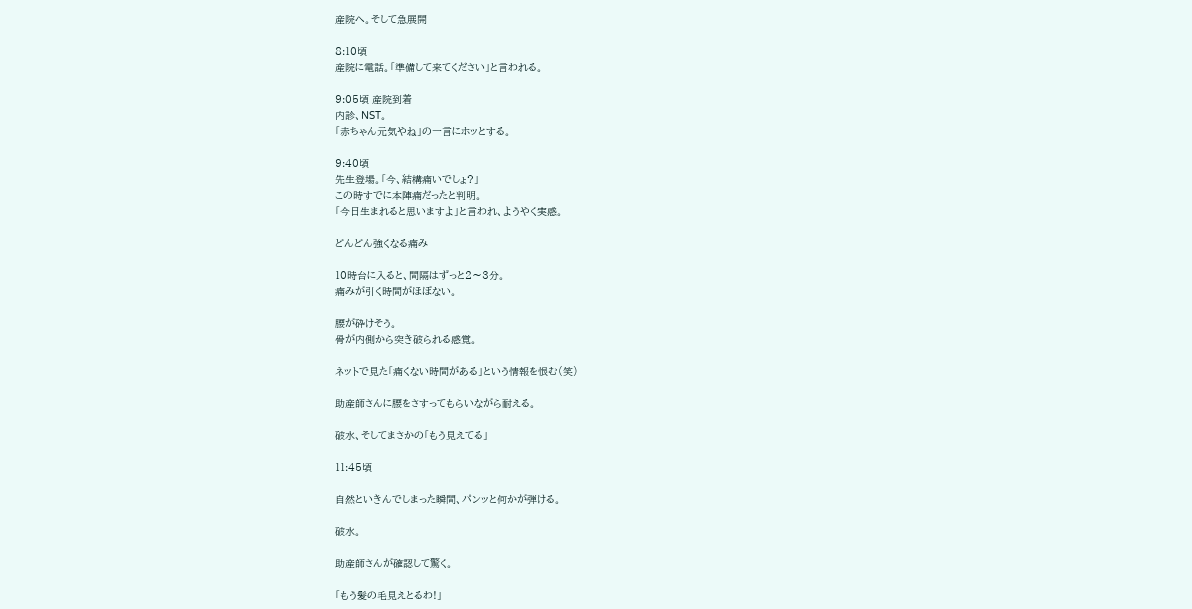産院へ。そして急展開

8:10頃
産院に電話。「準備して来てください」と言われる。

9:05頃 産院到着
内診、NST。
「赤ちゃん元気やね」の一言にホッとする。

9:40頃
先生登場。「今、結構痛いでしょ?」
この時すでに本陣痛だったと判明。
「今日生まれると思いますよ」と言われ、ようやく実感。

どんどん強くなる痛み

10時台に入ると、間隔はずっと2〜3分。
痛みが引く時間がほぼない。

腰が砕けそう。
骨が内側から突き破られる感覚。

ネットで見た「痛くない時間がある」という情報を恨む(笑)

助産師さんに腰をさすってもらいながら耐える。

破水、そしてまさかの「もう見えてる」

11:45頃

自然といきんでしまった瞬間、パンッと何かが弾ける。

破水。

助産師さんが確認して驚く。

「もう髪の毛見えとるわ!」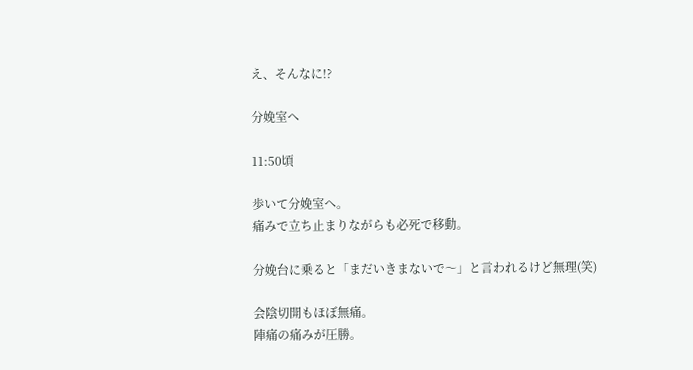え、そんなに!?

分娩室へ

11:50頃

歩いて分娩室へ。
痛みで立ち止まりながらも必死で移動。

分娩台に乗ると「まだいきまないで〜」と言われるけど無理(笑)

会陰切開もほぼ無痛。
陣痛の痛みが圧勝。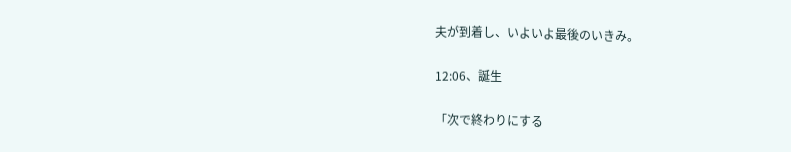夫が到着し、いよいよ最後のいきみ。

12:06、誕生

「次で終わりにする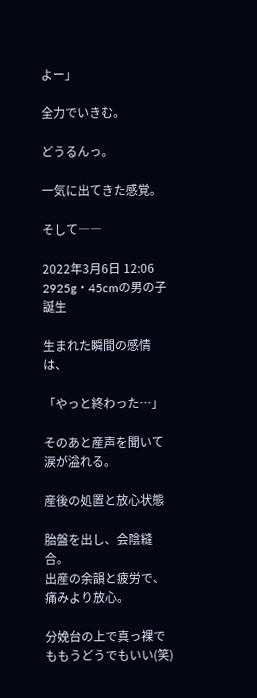よー」

全力でいきむ。

どうるんっ。

一気に出てきた感覚。

そして――

2022年3月6日 12:06
2925g・45cmの男の子誕生

生まれた瞬間の感情は、

「やっと終わった…」

そのあと産声を聞いて涙が溢れる。

産後の処置と放心状態

胎盤を出し、会陰縫合。
出産の余韻と疲労で、痛みより放心。

分娩台の上で真っ裸でももうどうでもいい(笑)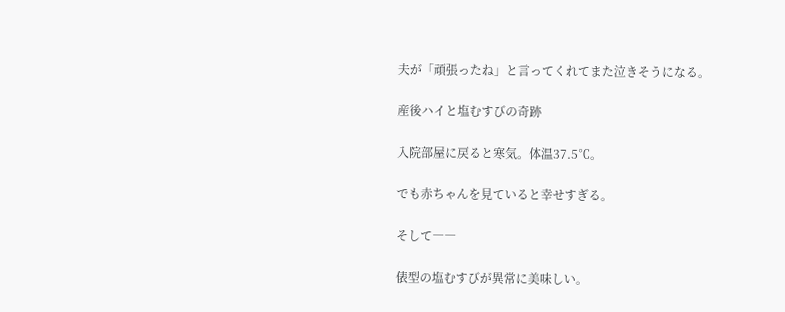夫が「頑張ったね」と言ってくれてまた泣きそうになる。

産後ハイと塩むすびの奇跡

入院部屋に戻ると寒気。体温37.5℃。

でも赤ちゃんを見ていると幸せすぎる。

そして――

俵型の塩むすびが異常に美味しい。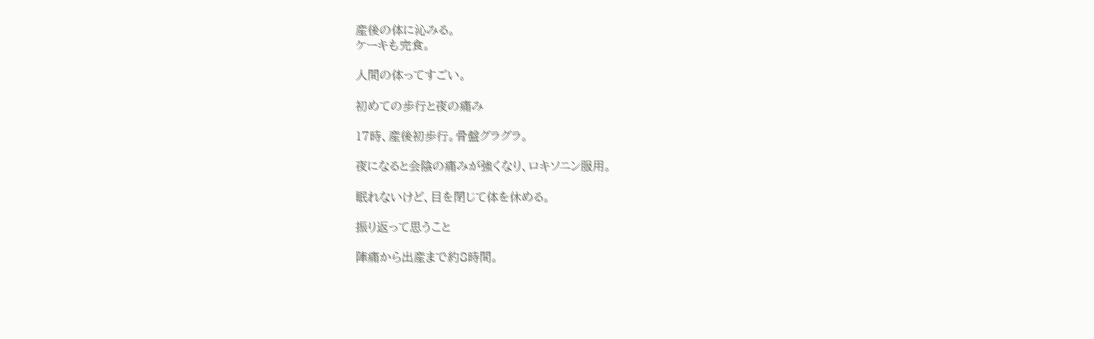産後の体に沁みる。
ケーキも完食。

人間の体ってすごい。

初めての歩行と夜の痛み

17時、産後初歩行。骨盤グラグラ。

夜になると会陰の痛みが強くなり、ロキソニン服用。

眠れないけど、目を閉じて体を休める。

振り返って思うこと

陣痛から出産まで約8時間。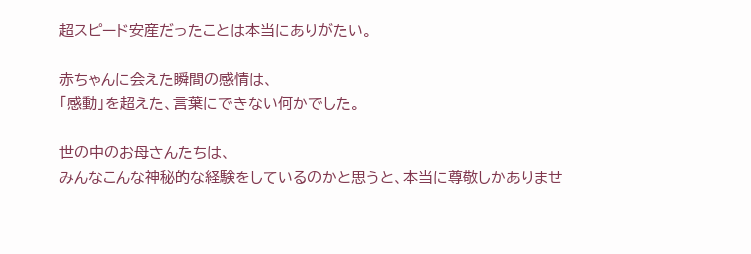超スピード安産だったことは本当にありがたい。

赤ちゃんに会えた瞬間の感情は、
「感動」を超えた、言葉にできない何かでした。

世の中のお母さんたちは、
みんなこんな神秘的な経験をしているのかと思うと、本当に尊敬しかありませ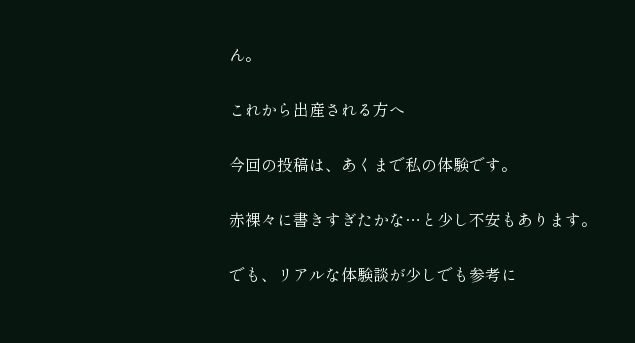ん。

これから出産される方へ

今回の投稿は、あくまで私の体験です。

赤裸々に書きすぎたかな…と少し不安もあります。

でも、リアルな体験談が少しでも参考に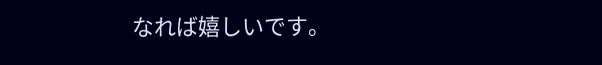なれば嬉しいです。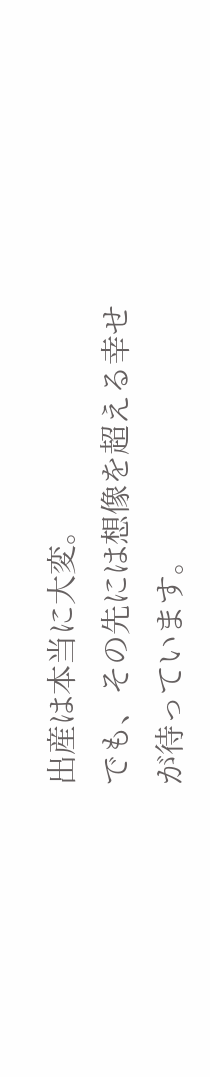出産は本当に大変。
でも、その先には想像を超える幸せが待っています。